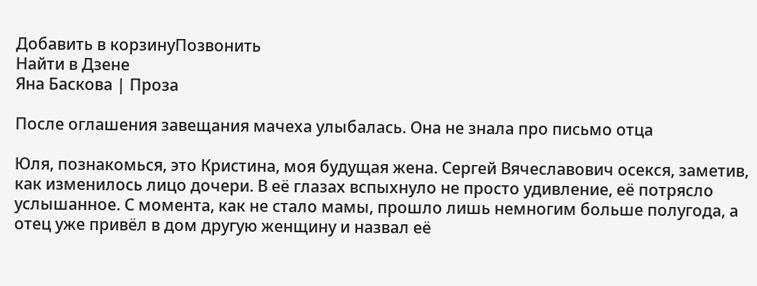Добавить в корзинуПозвонить
Найти в Дзене
Яна Баскова | Проза

После оглашения завещания мачеха улыбалась. Она не знала про письмо отца

Юля, познакомься, это Кристина, моя будущая жена. Сергей Вячеславович осекся, заметив, как изменилось лицо дочери. В её глазах вспыхнуло не просто удивление, её потрясло услышанное. С момента, как не стало мамы, прошло лишь немногим больше полугода, а отец уже привёл в дом другую женщину и назвал её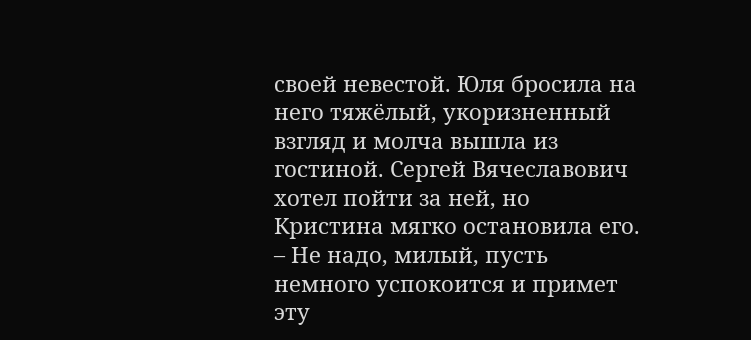своей невестой. Юля бросила на него тяжёлый, укоризненный взгляд и молча вышла из гостиной. Сергей Вячеславович хотел пойти за ней, но Кристина мягко остановила его. – Не надо, милый, пусть немного успокоится и примет эту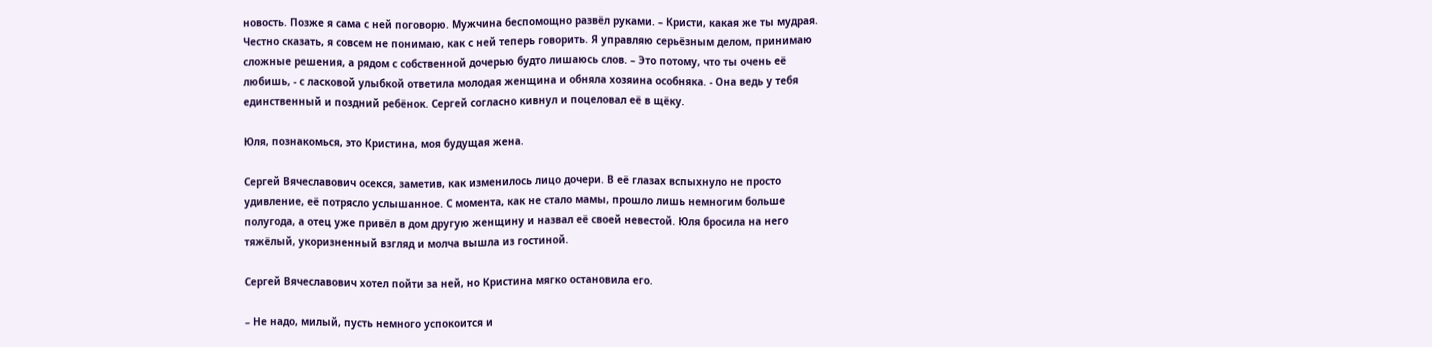новость. Позже я сама с ней поговорю. Мужчина беспомощно развёл руками. – Кристи, какая же ты мудрая. Честно сказать, я совсем не понимаю, как с ней теперь говорить. Я управляю серьёзным делом, принимаю сложные решения, а рядом с собственной дочерью будто лишаюсь слов. – Это потому, что ты очень её любишь, - с ласковой улыбкой ответила молодая женщина и обняла хозяина особняка. - Она ведь у тебя единственный и поздний ребёнок. Сергей согласно кивнул и поцеловал её в щёку.

Юля, познакомься, это Кристина, моя будущая жена.

Сергей Вячеславович осекся, заметив, как изменилось лицо дочери. В её глазах вспыхнуло не просто удивление, её потрясло услышанное. С момента, как не стало мамы, прошло лишь немногим больше полугода, а отец уже привёл в дом другую женщину и назвал её своей невестой. Юля бросила на него тяжёлый, укоризненный взгляд и молча вышла из гостиной.

Сергей Вячеславович хотел пойти за ней, но Кристина мягко остановила его.

– Не надо, милый, пусть немного успокоится и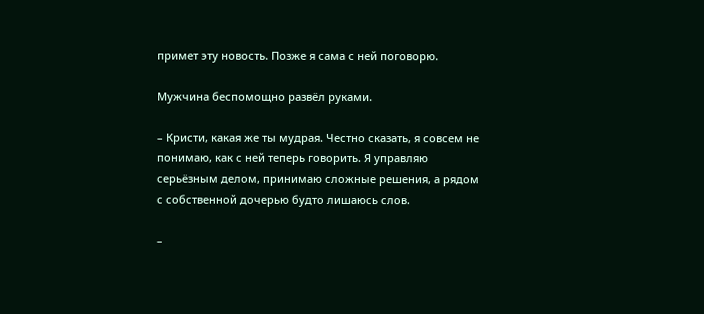примет эту новость. Позже я сама с ней поговорю.

Мужчина беспомощно развёл руками.

– Кристи, какая же ты мудрая. Честно сказать, я совсем не понимаю, как с ней теперь говорить. Я управляю серьёзным делом, принимаю сложные решения, а рядом с собственной дочерью будто лишаюсь слов.

–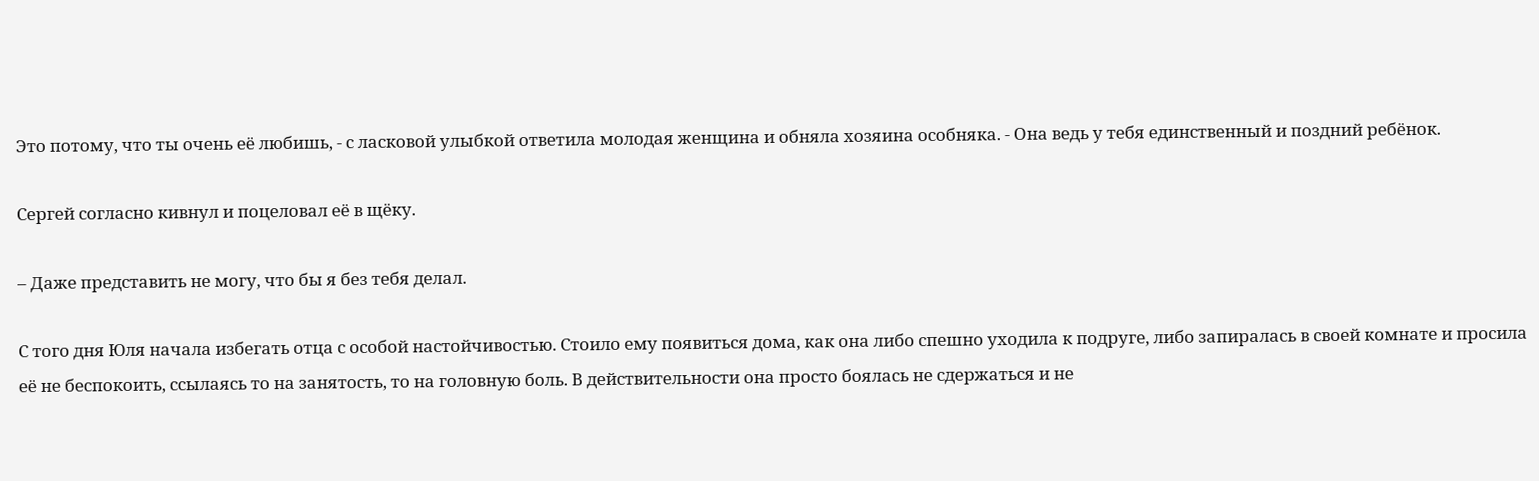Это потому, что ты очень её любишь, - с ласковой улыбкой ответила молодая женщина и обняла хозяина особняка. - Она ведь у тебя единственный и поздний ребёнок.

Сергей согласно кивнул и поцеловал её в щёку.

– Даже представить не могу, что бы я без тебя делал.

С того дня Юля начала избегать отца с особой настойчивостью. Стоило ему появиться дома, как она либо спешно уходила к подруге, либо запиралась в своей комнате и просила её не беспокоить, ссылаясь то на занятость, то на головную боль. В действительности она просто боялась не сдержаться и не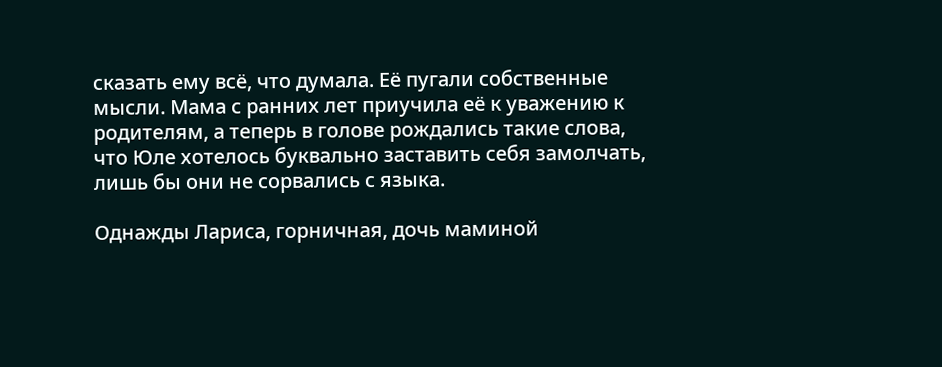сказать ему всё, что думала. Её пугали собственные мысли. Мама с ранних лет приучила её к уважению к родителям, а теперь в голове рождались такие слова, что Юле хотелось буквально заставить себя замолчать, лишь бы они не сорвались с языка.

Однажды Лариса, горничная, дочь маминой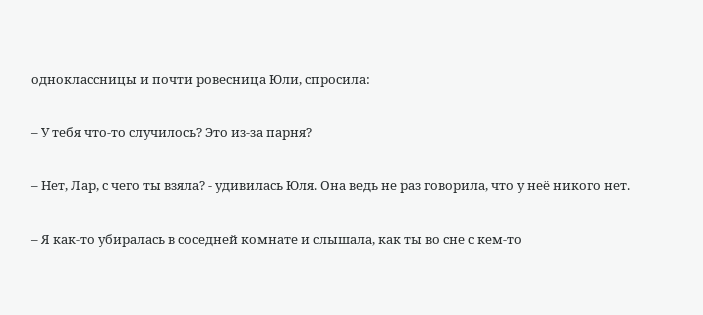одноклассницы и почти ровесница Юли, спросила:

– У тебя что-то случилось? Это из-за парня?

– Нет, Лар, с чего ты взяла? - удивилась Юля. Она ведь не раз говорила, что у неё никого нет.

– Я как-то убиралась в соседней комнате и слышала, как ты во сне с кем-то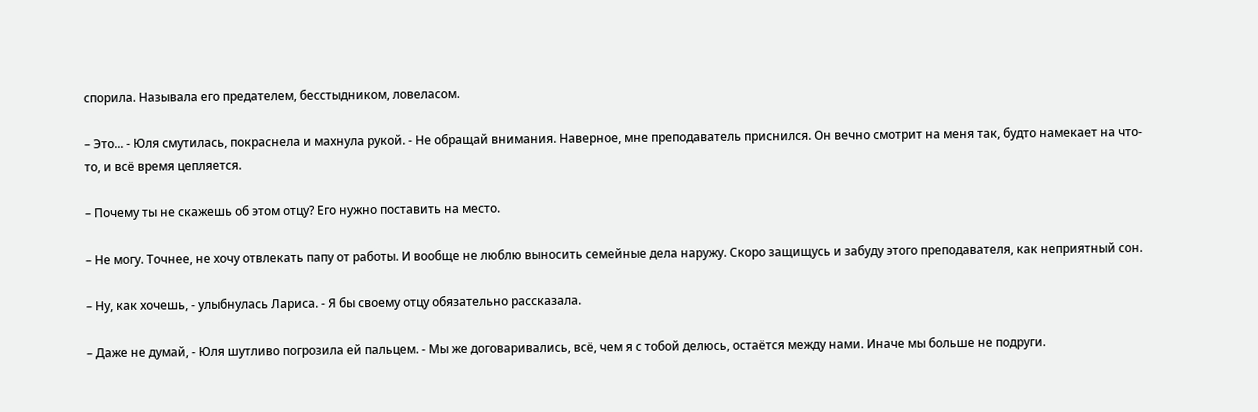спорила. Называла его предателем, бесстыдником, ловеласом.

– Это... - Юля смутилась, покраснела и махнула рукой. - Не обращай внимания. Наверное, мне преподаватель приснился. Он вечно смотрит на меня так, будто намекает на что-то, и всё время цепляется.

– Почему ты не скажешь об этом отцу? Его нужно поставить на место.

– Не могу. Точнее, не хочу отвлекать папу от работы. И вообще не люблю выносить семейные дела наружу. Скоро защищусь и забуду этого преподавателя, как неприятный сон.

– Ну, как хочешь, - улыбнулась Лариса. - Я бы своему отцу обязательно рассказала.

– Даже не думай, - Юля шутливо погрозила ей пальцем. - Мы же договаривались, всё, чем я с тобой делюсь, остаётся между нами. Иначе мы больше не подруги.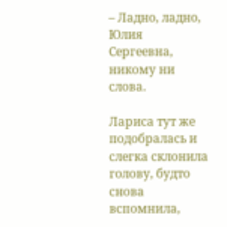– Ладно, ладно, Юлия Сергеевна, никому ни слова.

Лариса тут же подобралась и слегка склонила голову, будто снова вспомнила,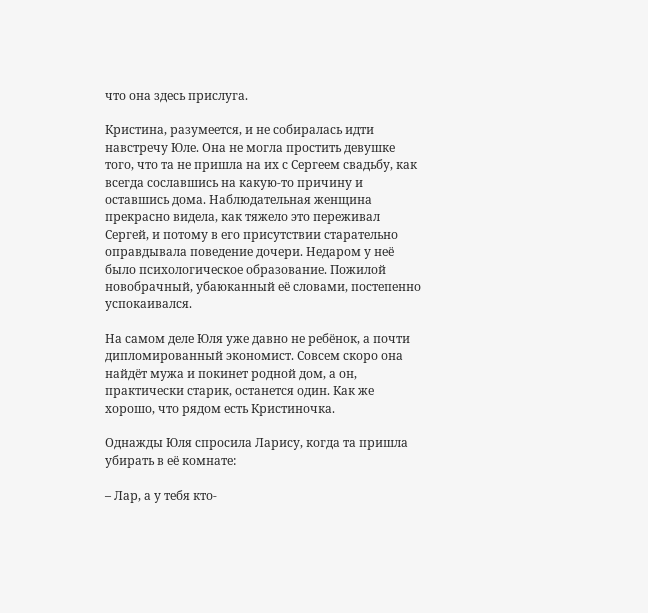что она здесь прислуга.

Кристина, разумеется, и не собиралась идти навстречу Юле. Она не могла простить девушке того, что та не пришла на их с Сергеем свадьбу, как всегда сославшись на какую-то причину и оставшись дома. Наблюдательная женщина прекрасно видела, как тяжело это переживал Сергей, и потому в его присутствии старательно оправдывала поведение дочери. Недаром у неё было психологическое образование. Пожилой новобрачный, убаюканный её словами, постепенно успокаивался.

На самом деле Юля уже давно не ребёнок, а почти дипломированный экономист. Совсем скоро она найдёт мужа и покинет родной дом, а он, практически старик, останется один. Как же хорошо, что рядом есть Кристиночка.

Однажды Юля спросила Ларису, когда та пришла убирать в её комнате:

– Лар, а у тебя кто-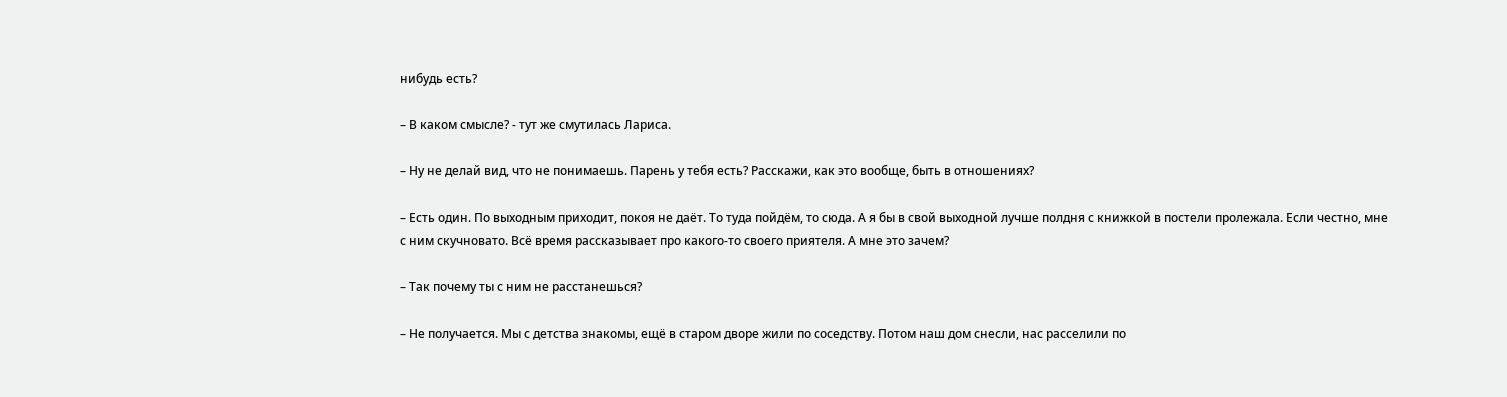нибудь есть?

– В каком смысле? - тут же смутилась Лариса.

– Ну не делай вид, что не понимаешь. Парень у тебя есть? Расскажи, как это вообще, быть в отношениях?

– Есть один. По выходным приходит, покоя не даёт. То туда пойдём, то сюда. А я бы в свой выходной лучше полдня с книжкой в постели пролежала. Если честно, мне с ним скучновато. Всё время рассказывает про какого-то своего приятеля. А мне это зачем?

– Так почему ты с ним не расстанешься?

– Не получается. Мы с детства знакомы, ещё в старом дворе жили по соседству. Потом наш дом снесли, нас расселили по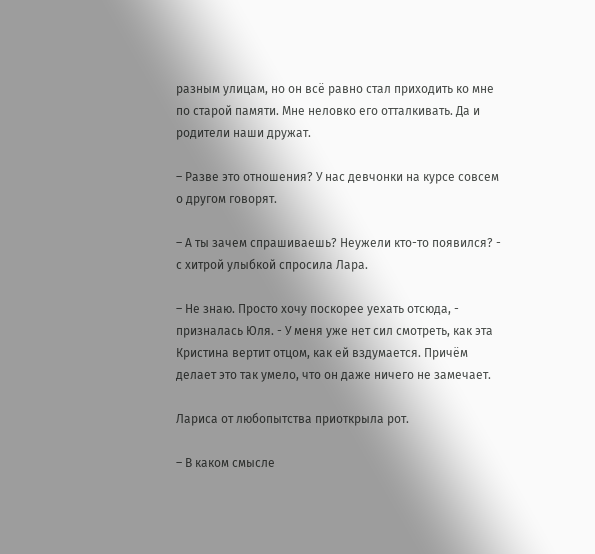разным улицам, но он всё равно стал приходить ко мне по старой памяти. Мне неловко его отталкивать. Да и родители наши дружат.

– Разве это отношения? У нас девчонки на курсе совсем о другом говорят.

– А ты зачем спрашиваешь? Неужели кто-то появился? - с хитрой улыбкой спросила Лара.

– Не знаю. Просто хочу поскорее уехать отсюда, - призналась Юля. - У меня уже нет сил смотреть, как эта Кристина вертит отцом, как ей вздумается. Причём делает это так умело, что он даже ничего не замечает.

Лариса от любопытства приоткрыла рот.

– В каком смысле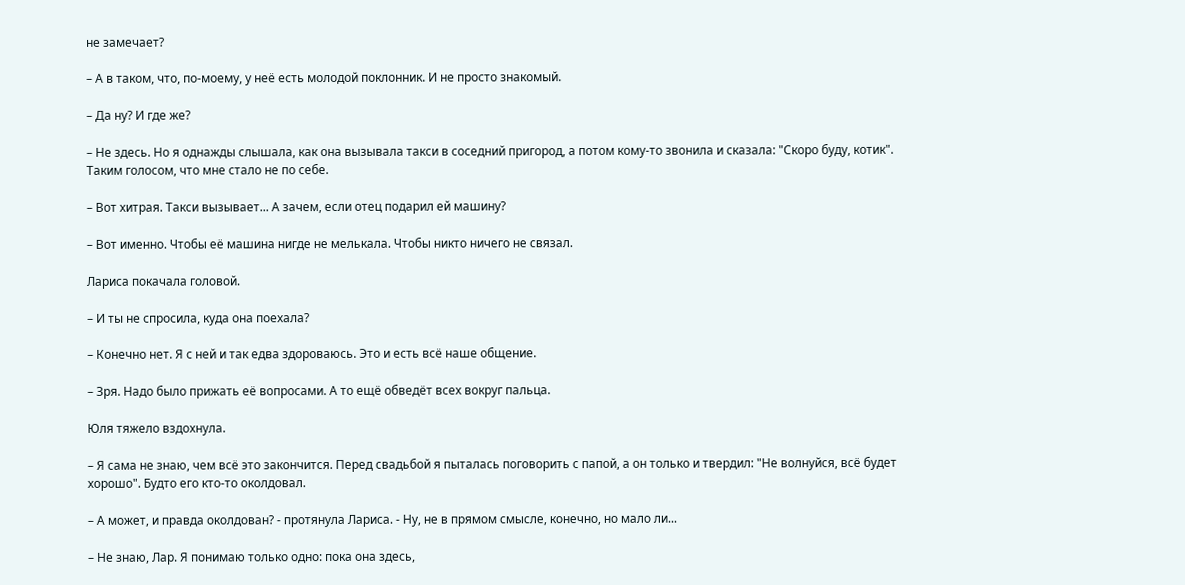не замечает?

– А в таком, что, по-моему, у неё есть молодой поклонник. И не просто знакомый.

– Да ну? И где же?

– Не здесь. Но я однажды слышала, как она вызывала такси в соседний пригород, а потом кому-то звонила и сказала: "Скоро буду, котик". Таким голосом, что мне стало не по себе.

– Вот хитрая. Такси вызывает... А зачем, если отец подарил ей машину?

– Вот именно. Чтобы её машина нигде не мелькала. Чтобы никто ничего не связал.

Лариса покачала головой.

– И ты не спросила, куда она поехала?

– Конечно нет. Я с ней и так едва здороваюсь. Это и есть всё наше общение.

– Зря. Надо было прижать её вопросами. А то ещё обведёт всех вокруг пальца.

Юля тяжело вздохнула.

– Я сама не знаю, чем всё это закончится. Перед свадьбой я пыталась поговорить с папой, а он только и твердил: "Не волнуйся, всё будет хорошо". Будто его кто-то околдовал.

– А может, и правда околдован? - протянула Лариса. - Ну, не в прямом смысле, конечно, но мало ли...

– Не знаю, Лар. Я понимаю только одно: пока она здесь,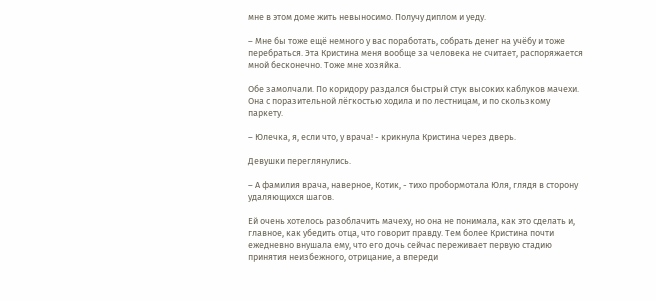мне в этом доме жить невыносимо. Получу диплом и уеду.

– Мне бы тоже ещё немного у вас поработать, собрать денег на учёбу и тоже перебраться. Эта Кристина меня вообще за человека не считает, распоряжается мной бесконечно. Тоже мне хозяйка.

Обе замолчали. По коридору раздался быстрый стук высоких каблуков мачехи. Она с поразительной лёгкостью ходила и по лестницам, и по скользкому паркету.

– Юлечка, я, если что, у врача! - крикнула Кристина через дверь.

Девушки переглянулись.

– А фамилия врача, наверное, Котик, - тихо пробормотала Юля, глядя в сторону удаляющихся шагов.

Ей очень хотелось разоблачить мачеху, но она не понимала, как это сделать и, главное, как убедить отца, что говорит правду. Тем более Кристина почти ежедневно внушала ему, что его дочь сейчас переживает первую стадию принятия неизбежного, отрицание, а впереди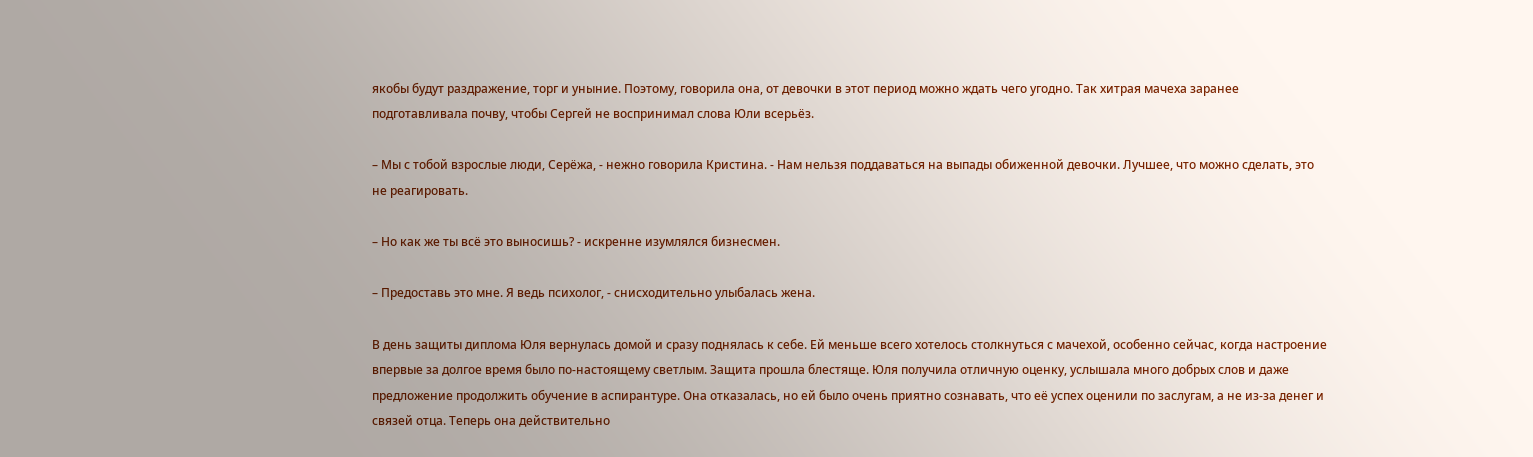якобы будут раздражение, торг и уныние. Поэтому, говорила она, от девочки в этот период можно ждать чего угодно. Так хитрая мачеха заранее подготавливала почву, чтобы Сергей не воспринимал слова Юли всерьёз.

– Мы с тобой взрослые люди, Серёжа, - нежно говорила Кристина. - Нам нельзя поддаваться на выпады обиженной девочки. Лучшее, что можно сделать, это не реагировать.

– Но как же ты всё это выносишь? - искренне изумлялся бизнесмен.

– Предоставь это мне. Я ведь психолог, - снисходительно улыбалась жена.

В день защиты диплома Юля вернулась домой и сразу поднялась к себе. Ей меньше всего хотелось столкнуться с мачехой, особенно сейчас, когда настроение впервые за долгое время было по-настоящему светлым. Защита прошла блестяще. Юля получила отличную оценку, услышала много добрых слов и даже предложение продолжить обучение в аспирантуре. Она отказалась, но ей было очень приятно сознавать, что её успех оценили по заслугам, а не из-за денег и связей отца. Теперь она действительно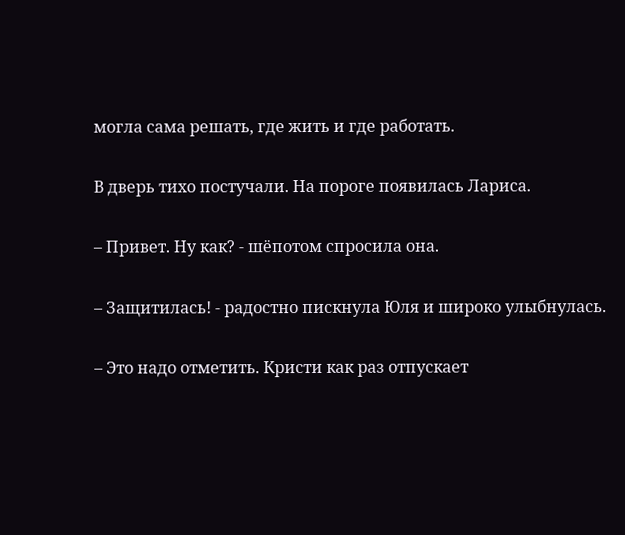могла сама решать, где жить и где работать.

В дверь тихо постучали. На пороге появилась Лариса.

– Привет. Ну как? - шёпотом спросила она.

– Защитилась! - радостно пискнула Юля и широко улыбнулась.

– Это надо отметить. Кристи как раз отпускает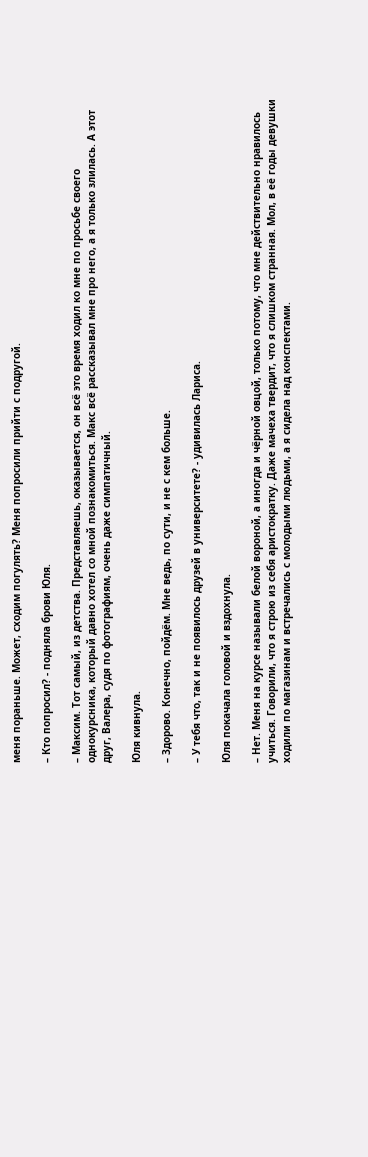меня пораньше. Может, сходим погулять? Меня попросили прийти с подругой.

– Кто попросил? - подняла брови Юля.

– Максим. Тот самый, из детства. Представляешь, оказывается, он всё это время ходил ко мне по просьбе своего однокурсника, который давно хотел со мной познакомиться. Макс всё рассказывал мне про него, а я только злилась. А этот друг, Валера, судя по фотографиям, очень даже симпатичный.

Юля кивнула.

– Здорово. Конечно, пойдём. Мне ведь, по сути, и не с кем больше.

– У тебя что, так и не появилось друзей в университете? - удивилась Лариса.

Юля покачала головой и вздохнула.

– Нет. Меня на курсе называли белой вороной, а иногда и чёрной овцой, только потому, что мне действительно нравилось учиться. Говорили, что я строю из себя аристократку. Даже мачеха твердит, что я слишком странная. Мол, в её годы девушки ходили по магазинам и встречались с молодыми людьми, а я сидела над конспектами.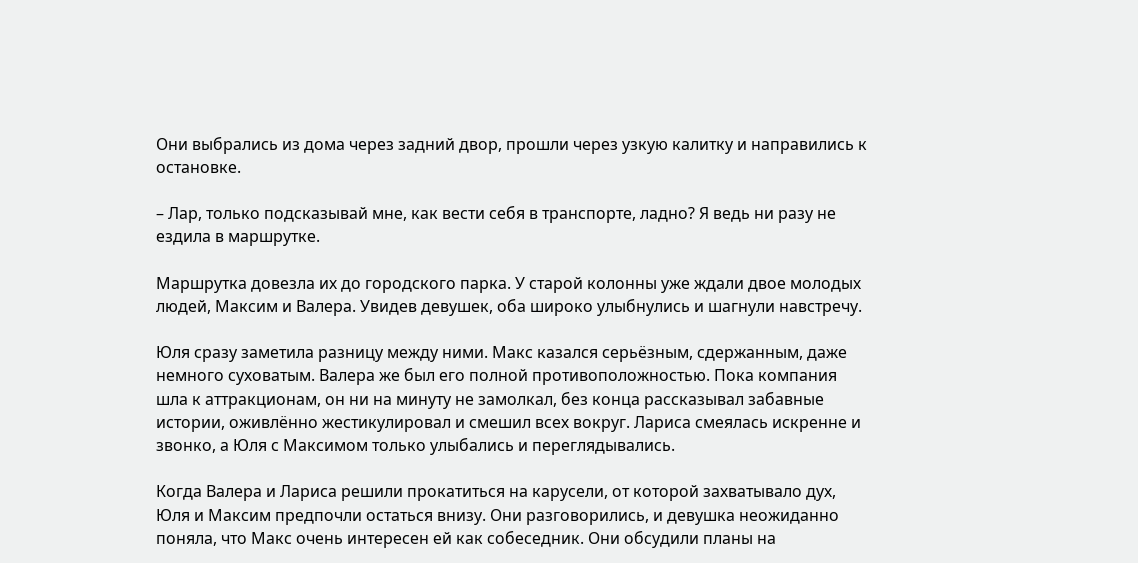Они выбрались из дома через задний двор, прошли через узкую калитку и направились к остановке.

– Лар, только подсказывай мне, как вести себя в транспорте, ладно? Я ведь ни разу не ездила в маршрутке.

Маршрутка довезла их до городского парка. У старой колонны уже ждали двое молодых людей, Максим и Валера. Увидев девушек, оба широко улыбнулись и шагнули навстречу.

Юля сразу заметила разницу между ними. Макс казался серьёзным, сдержанным, даже немного суховатым. Валера же был его полной противоположностью. Пока компания шла к аттракционам, он ни на минуту не замолкал, без конца рассказывал забавные истории, оживлённо жестикулировал и смешил всех вокруг. Лариса смеялась искренне и звонко, а Юля с Максимом только улыбались и переглядывались.

Когда Валера и Лариса решили прокатиться на карусели, от которой захватывало дух, Юля и Максим предпочли остаться внизу. Они разговорились, и девушка неожиданно поняла, что Макс очень интересен ей как собеседник. Они обсудили планы на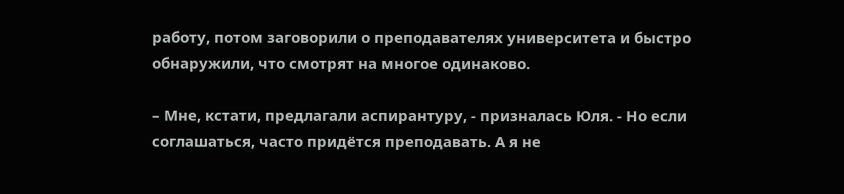работу, потом заговорили о преподавателях университета и быстро обнаружили, что смотрят на многое одинаково.

– Мне, кстати, предлагали аспирантуру, - призналась Юля. - Но если соглашаться, часто придётся преподавать. А я не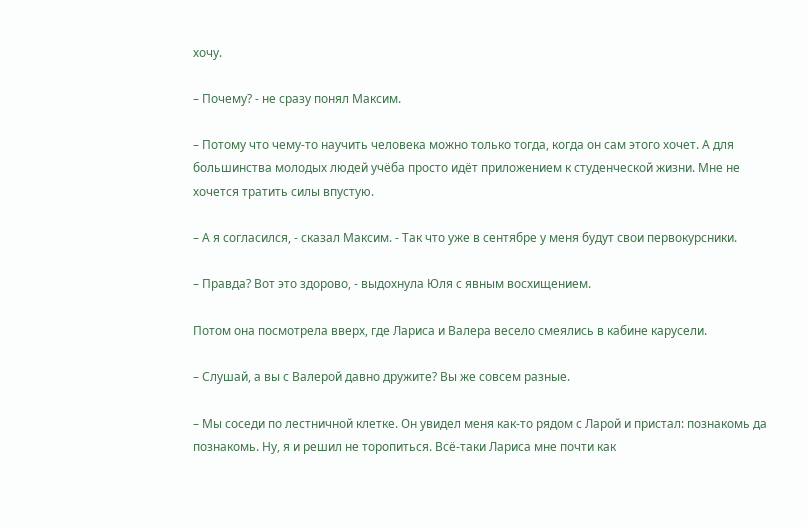хочу.

– Почему? - не сразу понял Максим.

– Потому что чему-то научить человека можно только тогда, когда он сам этого хочет. А для большинства молодых людей учёба просто идёт приложением к студенческой жизни. Мне не хочется тратить силы впустую.

– А я согласился, - сказал Максим. - Так что уже в сентябре у меня будут свои первокурсники.

– Правда? Вот это здорово, - выдохнула Юля с явным восхищением.

Потом она посмотрела вверх, где Лариса и Валера весело смеялись в кабине карусели.

– Слушай, а вы с Валерой давно дружите? Вы же совсем разные.

– Мы соседи по лестничной клетке. Он увидел меня как-то рядом с Ларой и пристал: познакомь да познакомь. Ну, я и решил не торопиться. Всё-таки Лариса мне почти как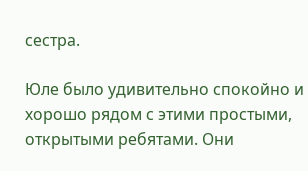сестра.

Юле было удивительно спокойно и хорошо рядом с этими простыми, открытыми ребятами. Они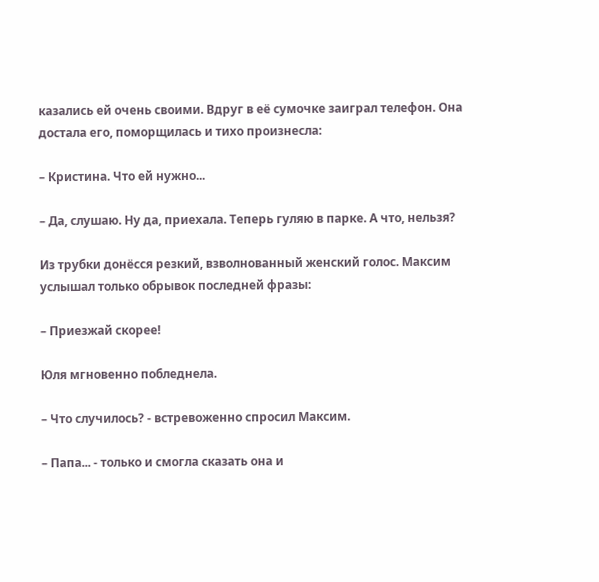казались ей очень своими. Вдруг в её сумочке заиграл телефон. Она достала его, поморщилась и тихо произнесла:

– Кристина. Что ей нужно...

– Да, слушаю. Ну да, приехала. Теперь гуляю в парке. А что, нельзя?

Из трубки донёсся резкий, взволнованный женский голос. Максим услышал только обрывок последней фразы:

– Приезжай скорее!

Юля мгновенно побледнела.

– Что случилось? - встревоженно спросил Максим.

– Папа... - только и смогла сказать она и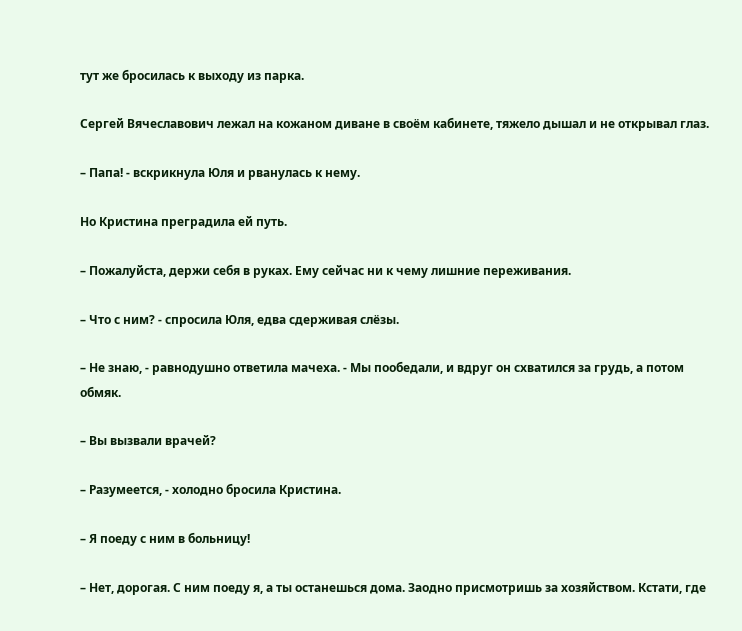тут же бросилась к выходу из парка.

Сергей Вячеславович лежал на кожаном диване в своём кабинете, тяжело дышал и не открывал глаз.

– Папа! - вскрикнула Юля и рванулась к нему.

Но Кристина преградила ей путь.

– Пожалуйста, держи себя в руках. Ему сейчас ни к чему лишние переживания.

– Что с ним? - спросила Юля, едва сдерживая слёзы.

– Не знаю, - равнодушно ответила мачеха. - Мы пообедали, и вдруг он схватился за грудь, а потом обмяк.

– Вы вызвали врачей?

– Разумеется, - холодно бросила Кристина.

– Я поеду с ним в больницу!

– Нет, дорогая. С ним поеду я, а ты останешься дома. Заодно присмотришь за хозяйством. Кстати, где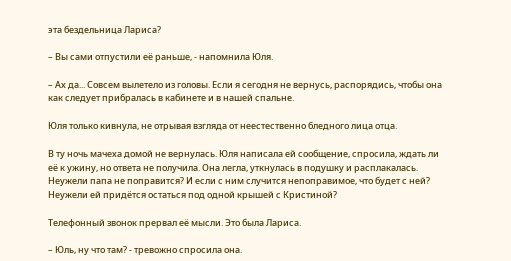эта бездельница Лариса?

– Вы сами отпустили её раньше, - напомнила Юля.

– Ах да... Совсем вылетело из головы. Если я сегодня не вернусь, распорядись, чтобы она как следует прибралась в кабинете и в нашей спальне.

Юля только кивнула, не отрывая взгляда от неестественно бледного лица отца.

В ту ночь мачеха домой не вернулась. Юля написала ей сообщение, спросила, ждать ли её к ужину, но ответа не получила. Она легла, уткнулась в подушку и расплакалась. Неужели папа не поправится? И если с ним случится непоправимое, что будет с ней? Неужели ей придётся остаться под одной крышей с Кристиной?

Телефонный звонок прервал её мысли. Это была Лариса.

– Юль, ну что там? - тревожно спросила она.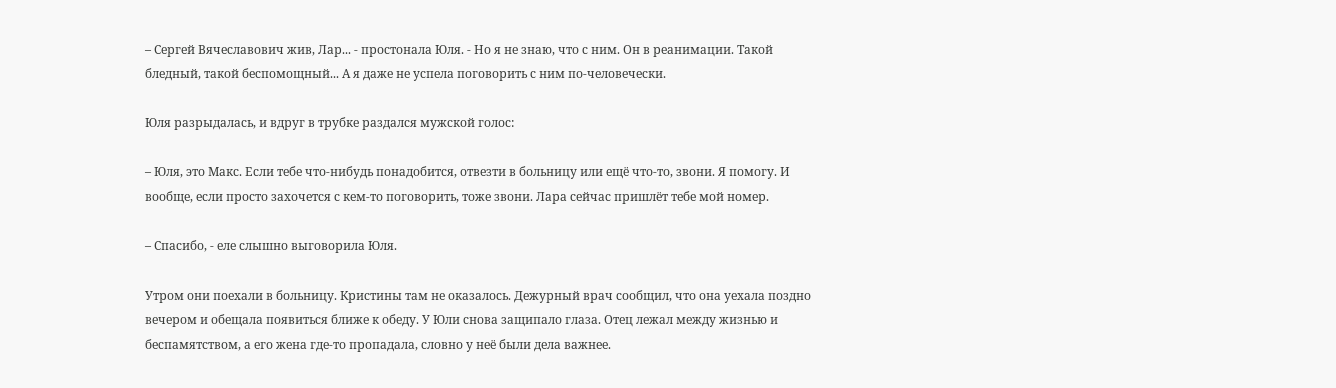– Сергей Вячеславович жив, Лар... - простонала Юля. - Но я не знаю, что с ним. Он в реанимации. Такой бледный, такой беспомощный... А я даже не успела поговорить с ним по-человечески.

Юля разрыдалась, и вдруг в трубке раздался мужской голос:

– Юля, это Макс. Если тебе что-нибудь понадобится, отвезти в больницу или ещё что-то, звони. Я помогу. И вообще, если просто захочется с кем-то поговорить, тоже звони. Лара сейчас пришлёт тебе мой номер.

– Спасибо, - еле слышно выговорила Юля.

Утром они поехали в больницу. Кристины там не оказалось. Дежурный врач сообщил, что она уехала поздно вечером и обещала появиться ближе к обеду. У Юли снова защипало глаза. Отец лежал между жизнью и беспамятством, а его жена где-то пропадала, словно у неё были дела важнее.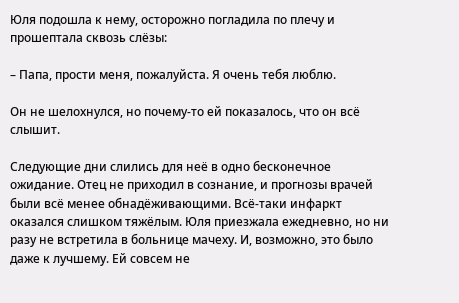Юля подошла к нему, осторожно погладила по плечу и прошептала сквозь слёзы:

– Папа, прости меня, пожалуйста. Я очень тебя люблю.

Он не шелохнулся, но почему-то ей показалось, что он всё слышит.

Следующие дни слились для неё в одно бесконечное ожидание. Отец не приходил в сознание, и прогнозы врачей были всё менее обнадёживающими. Всё-таки инфаркт оказался слишком тяжёлым. Юля приезжала ежедневно, но ни разу не встретила в больнице мачеху. И, возможно, это было даже к лучшему. Ей совсем не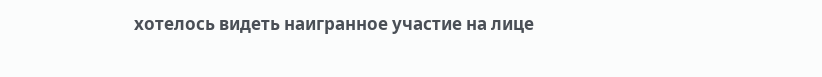хотелось видеть наигранное участие на лице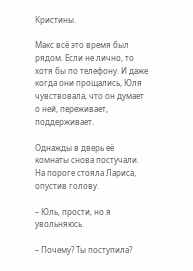Кристины.

Макс всё это время был рядом. Если не лично, то хотя бы по телефону. И даже когда они прощались, Юля чувствовала, что он думает о ней, переживает, поддерживает.

Однажды в дверь её комнаты снова постучали. На пороге стояла Лариса, опустив голову.

– Юль, прости, но я увольняюсь.

– Почему? Ты поступила?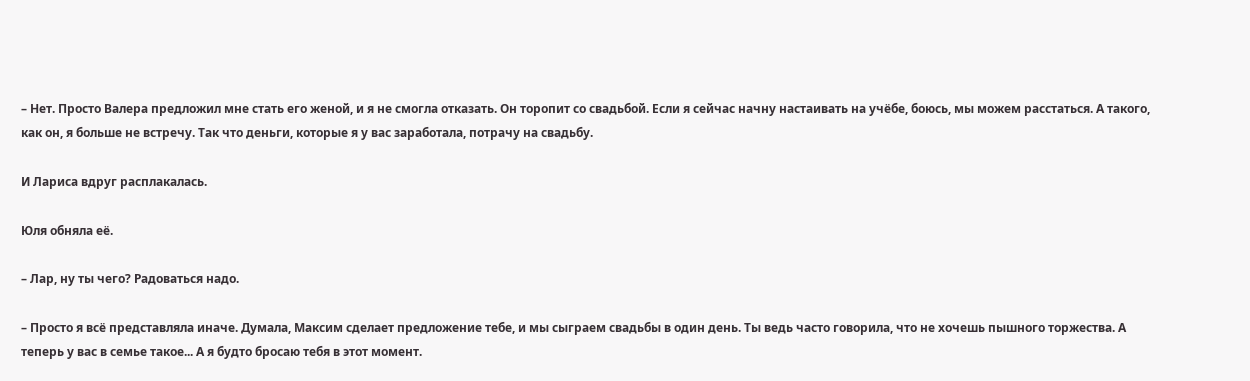– Нет. Просто Валера предложил мне стать его женой, и я не смогла отказать. Он торопит со свадьбой. Если я сейчас начну настаивать на учёбе, боюсь, мы можем расстаться. А такого, как он, я больше не встречу. Так что деньги, которые я у вас заработала, потрачу на свадьбу.

И Лариса вдруг расплакалась.

Юля обняла её.

– Лар, ну ты чего? Радоваться надо.

– Просто я всё представляла иначе. Думала, Максим сделает предложение тебе, и мы сыграем свадьбы в один день. Ты ведь часто говорила, что не хочешь пышного торжества. А теперь у вас в семье такое... А я будто бросаю тебя в этот момент.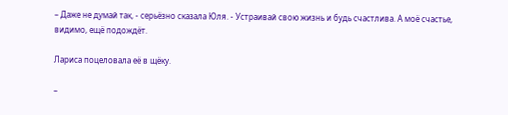– Даже не думай так, - серьёзно сказала Юля. - Устраивай свою жизнь и будь счастлива. А моё счастье, видимо, ещё подождёт.

Лариса поцеловала её в щёку.

–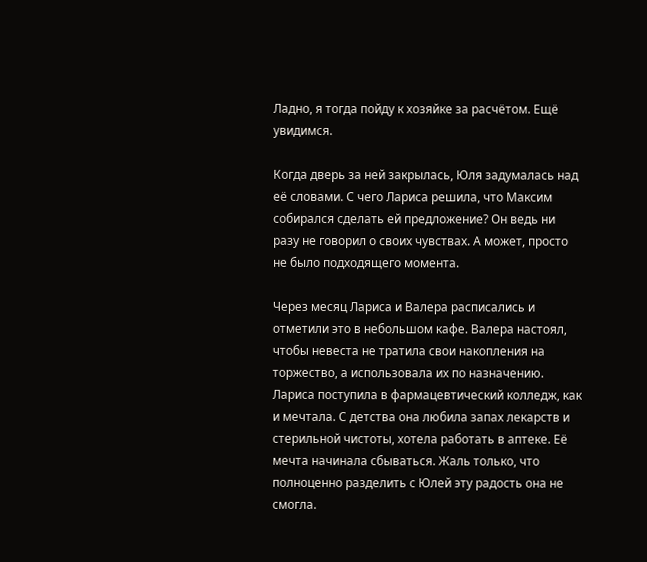Ладно, я тогда пойду к хозяйке за расчётом. Ещё увидимся.

Когда дверь за ней закрылась, Юля задумалась над её словами. С чего Лариса решила, что Максим собирался сделать ей предложение? Он ведь ни разу не говорил о своих чувствах. А может, просто не было подходящего момента.

Через месяц Лариса и Валера расписались и отметили это в небольшом кафе. Валера настоял, чтобы невеста не тратила свои накопления на торжество, а использовала их по назначению. Лариса поступила в фармацевтический колледж, как и мечтала. С детства она любила запах лекарств и стерильной чистоты, хотела работать в аптеке. Её мечта начинала сбываться. Жаль только, что полноценно разделить с Юлей эту радость она не смогла.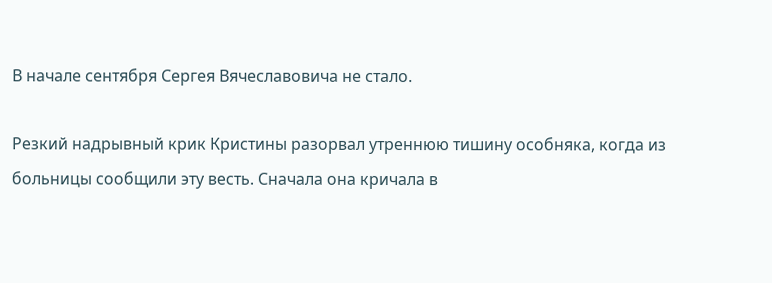В начале сентября Сергея Вячеславовича не стало.

Резкий надрывный крик Кристины разорвал утреннюю тишину особняка, когда из больницы сообщили эту весть. Сначала она кричала в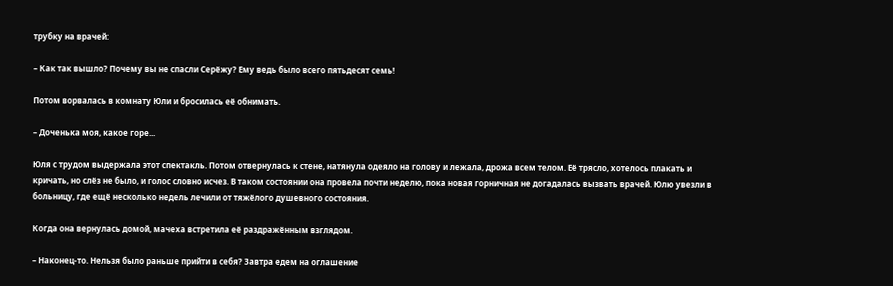трубку на врачей:

– Как так вышло? Почему вы не спасли Серёжу? Ему ведь было всего пятьдесят семь!

Потом ворвалась в комнату Юли и бросилась её обнимать.

– Доченька моя, какое горе...

Юля с трудом выдержала этот спектакль. Потом отвернулась к стене, натянула одеяло на голову и лежала, дрожа всем телом. Её трясло, хотелось плакать и кричать, но слёз не было, и голос словно исчез. В таком состоянии она провела почти неделю, пока новая горничная не догадалась вызвать врачей. Юлю увезли в больницу, где ещё несколько недель лечили от тяжёлого душевного состояния.

Когда она вернулась домой, мачеха встретила её раздражённым взглядом.

– Наконец-то. Нельзя было раньше прийти в себя? Завтра едем на оглашение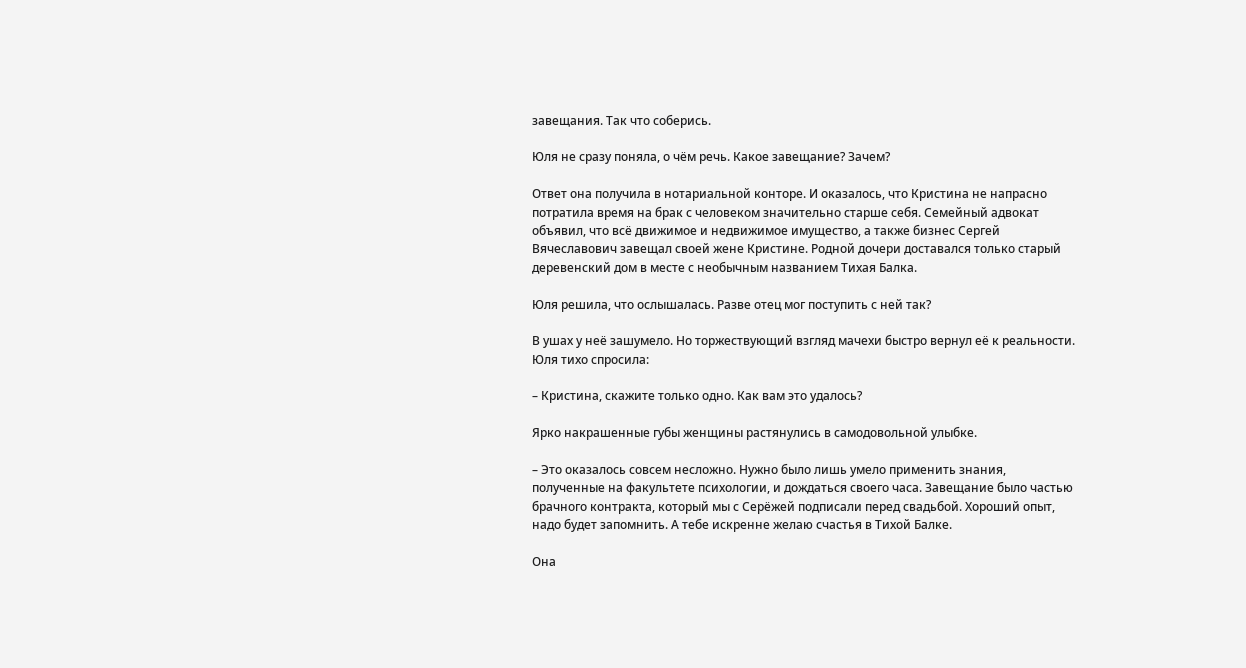завещания. Так что соберись.

Юля не сразу поняла, о чём речь. Какое завещание? Зачем?

Ответ она получила в нотариальной конторе. И оказалось, что Кристина не напрасно потратила время на брак с человеком значительно старше себя. Семейный адвокат объявил, что всё движимое и недвижимое имущество, а также бизнес Сергей Вячеславович завещал своей жене Кристине. Родной дочери доставался только старый деревенский дом в месте с необычным названием Тихая Балка.

Юля решила, что ослышалась. Разве отец мог поступить с ней так?

В ушах у неё зашумело. Но торжествующий взгляд мачехи быстро вернул её к реальности. Юля тихо спросила:

– Кристина, скажите только одно. Как вам это удалось?

Ярко накрашенные губы женщины растянулись в самодовольной улыбке.

– Это оказалось совсем несложно. Нужно было лишь умело применить знания, полученные на факультете психологии, и дождаться своего часа. Завещание было частью брачного контракта, который мы с Серёжей подписали перед свадьбой. Хороший опыт, надо будет запомнить. А тебе искренне желаю счастья в Тихой Балке.

Она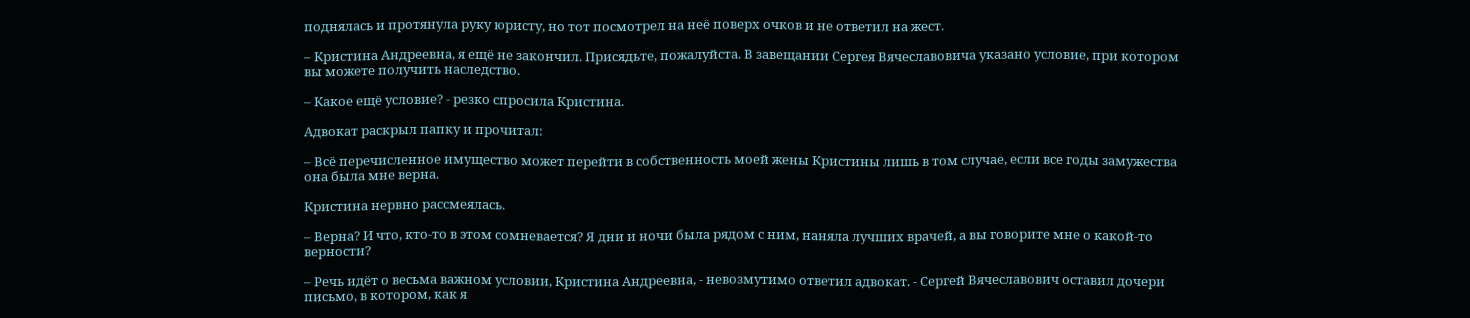поднялась и протянула руку юристу, но тот посмотрел на неё поверх очков и не ответил на жест.

– Кристина Андреевна, я ещё не закончил. Присядьте, пожалуйста. В завещании Сергея Вячеславовича указано условие, при котором вы можете получить наследство.

– Какое ещё условие? - резко спросила Кристина.

Адвокат раскрыл папку и прочитал:

– Всё перечисленное имущество может перейти в собственность моей жены Кристины лишь в том случае, если все годы замужества она была мне верна.

Кристина нервно рассмеялась.

– Верна? И что, кто-то в этом сомневается? Я дни и ночи была рядом с ним, наняла лучших врачей, а вы говорите мне о какой-то верности?

– Речь идёт о весьма важном условии, Кристина Андреевна, - невозмутимо ответил адвокат. - Сергей Вячеславович оставил дочери письмо, в котором, как я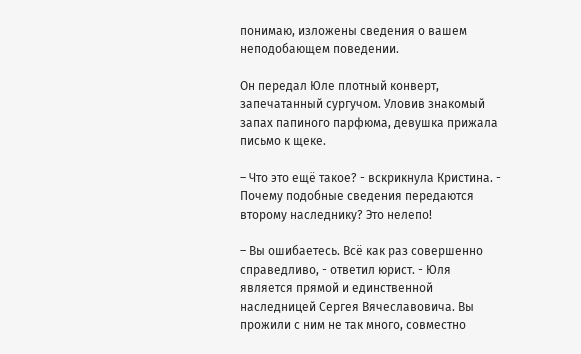понимаю, изложены сведения о вашем неподобающем поведении.

Он передал Юле плотный конверт, запечатанный сургучом. Уловив знакомый запах папиного парфюма, девушка прижала письмо к щеке.

– Что это ещё такое? - вскрикнула Кристина. - Почему подобные сведения передаются второму наследнику? Это нелепо!

– Вы ошибаетесь. Всё как раз совершенно справедливо, - ответил юрист. - Юля является прямой и единственной наследницей Сергея Вячеславовича. Вы прожили с ним не так много, совместно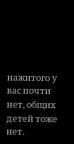нажитого у вас почти нет, общих детей тоже нет.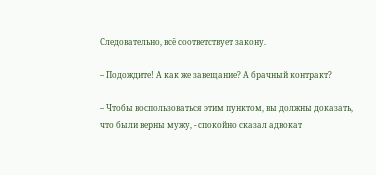Следовательно, всё соответствует закону.

– Подождите! А как же завещание? А брачный контракт?

– Чтобы воспользоваться этим пунктом, вы должны доказать, что были верны мужу, - спокойно сказал адвокат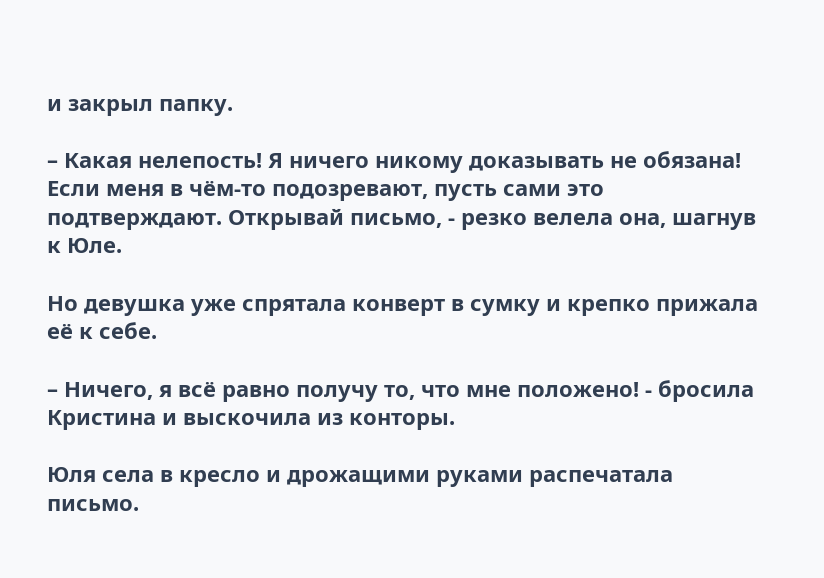и закрыл папку.

– Какая нелепость! Я ничего никому доказывать не обязана! Если меня в чём-то подозревают, пусть сами это подтверждают. Открывай письмо, - резко велела она, шагнув к Юле.

Но девушка уже спрятала конверт в сумку и крепко прижала её к себе.

– Ничего, я всё равно получу то, что мне положено! - бросила Кристина и выскочила из конторы.

Юля села в кресло и дрожащими руками распечатала письмо.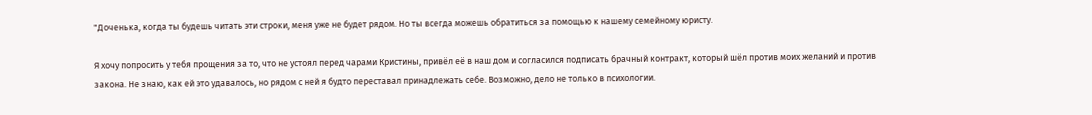"Доченька, когда ты будешь читать эти строки, меня уже не будет рядом. Но ты всегда можешь обратиться за помощью к нашему семейному юристу.

Я хочу попросить у тебя прощения за то, что не устоял перед чарами Кристины, привёл её в наш дом и согласился подписать брачный контракт, который шёл против моих желаний и против закона. Не знаю, как ей это удавалось, но рядом с ней я будто переставал принадлежать себе. Возможно, дело не только в психологии.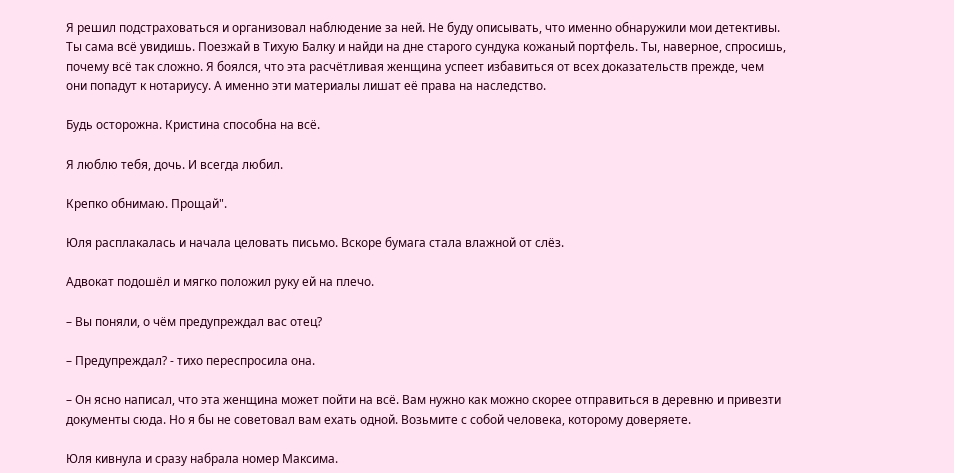Я решил подстраховаться и организовал наблюдение за ней. Не буду описывать, что именно обнаружили мои детективы. Ты сама всё увидишь. Поезжай в Тихую Балку и найди на дне старого сундука кожаный портфель. Ты, наверное, спросишь, почему всё так сложно. Я боялся, что эта расчётливая женщина успеет избавиться от всех доказательств прежде, чем они попадут к нотариусу. А именно эти материалы лишат её права на наследство.

Будь осторожна. Кристина способна на всё.

Я люблю тебя, дочь. И всегда любил.

Крепко обнимаю. Прощай".

Юля расплакалась и начала целовать письмо. Вскоре бумага стала влажной от слёз.

Адвокат подошёл и мягко положил руку ей на плечо.

– Вы поняли, о чём предупреждал вас отец?

– Предупреждал? - тихо переспросила она.

– Он ясно написал, что эта женщина может пойти на всё. Вам нужно как можно скорее отправиться в деревню и привезти документы сюда. Но я бы не советовал вам ехать одной. Возьмите с собой человека, которому доверяете.

Юля кивнула и сразу набрала номер Максима.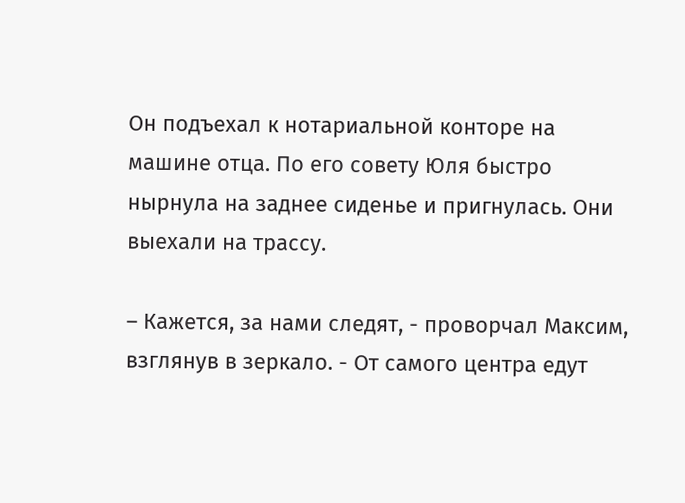Он подъехал к нотариальной конторе на машине отца. По его совету Юля быстро нырнула на заднее сиденье и пригнулась. Они выехали на трассу.

– Кажется, за нами следят, - проворчал Максим, взглянув в зеркало. - От самого центра едут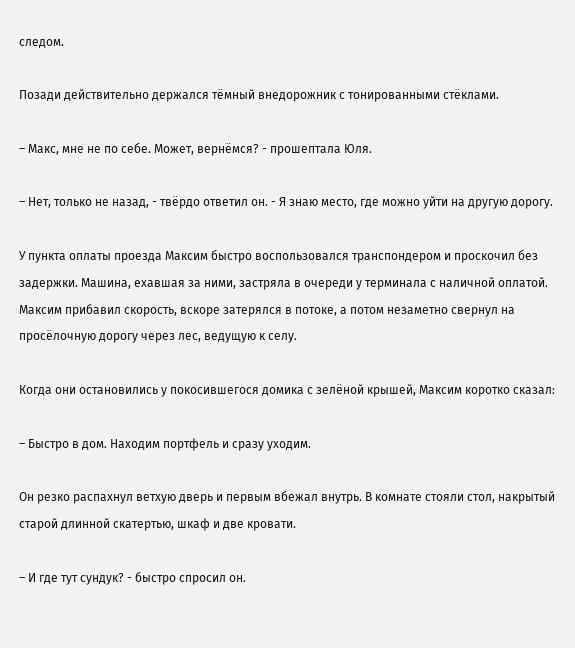следом.

Позади действительно держался тёмный внедорожник с тонированными стёклами.

– Макс, мне не по себе. Может, вернёмся? - прошептала Юля.

– Нет, только не назад, - твёрдо ответил он. - Я знаю место, где можно уйти на другую дорогу.

У пункта оплаты проезда Максим быстро воспользовался транспондером и проскочил без задержки. Машина, ехавшая за ними, застряла в очереди у терминала с наличной оплатой. Максим прибавил скорость, вскоре затерялся в потоке, а потом незаметно свернул на просёлочную дорогу через лес, ведущую к селу.

Когда они остановились у покосившегося домика с зелёной крышей, Максим коротко сказал:

– Быстро в дом. Находим портфель и сразу уходим.

Он резко распахнул ветхую дверь и первым вбежал внутрь. В комнате стояли стол, накрытый старой длинной скатертью, шкаф и две кровати.

– И где тут сундук? - быстро спросил он.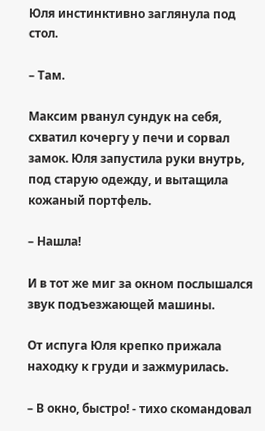Юля инстинктивно заглянула под стол.

– Там.

Максим рванул сундук на себя, схватил кочергу у печи и сорвал замок. Юля запустила руки внутрь, под старую одежду, и вытащила кожаный портфель.

– Нашла!

И в тот же миг за окном послышался звук подъезжающей машины.

От испуга Юля крепко прижала находку к груди и зажмурилась.

– В окно, быстро! - тихо скомандовал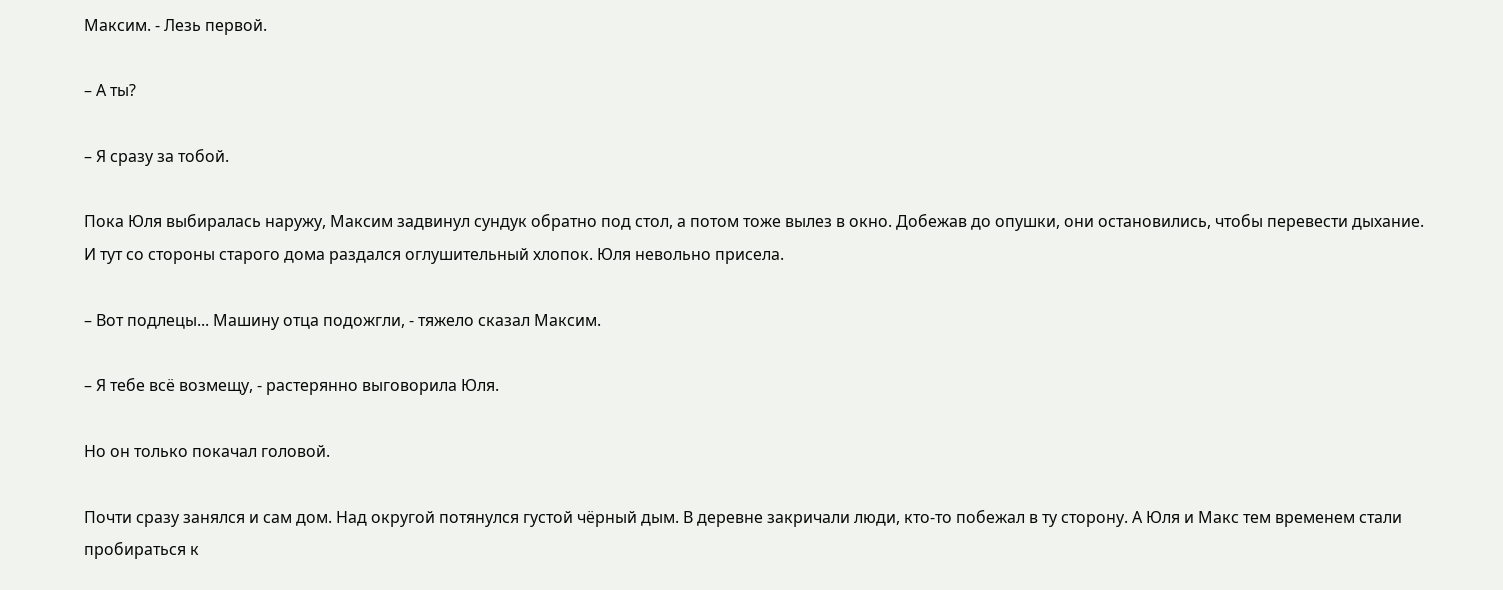Максим. - Лезь первой.

– А ты?

– Я сразу за тобой.

Пока Юля выбиралась наружу, Максим задвинул сундук обратно под стол, а потом тоже вылез в окно. Добежав до опушки, они остановились, чтобы перевести дыхание. И тут со стороны старого дома раздался оглушительный хлопок. Юля невольно присела.

– Вот подлецы... Машину отца подожгли, - тяжело сказал Максим.

– Я тебе всё возмещу, - растерянно выговорила Юля.

Но он только покачал головой.

Почти сразу занялся и сам дом. Над округой потянулся густой чёрный дым. В деревне закричали люди, кто-то побежал в ту сторону. А Юля и Макс тем временем стали пробираться к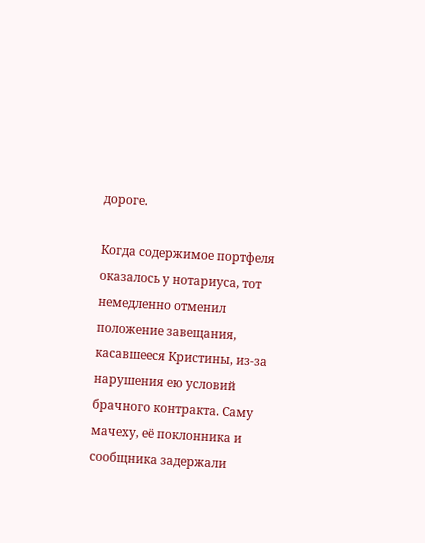дороге.

Когда содержимое портфеля оказалось у нотариуса, тот немедленно отменил положение завещания, касавшееся Кристины, из-за нарушения ею условий брачного контракта. Саму мачеху, её поклонника и сообщника задержали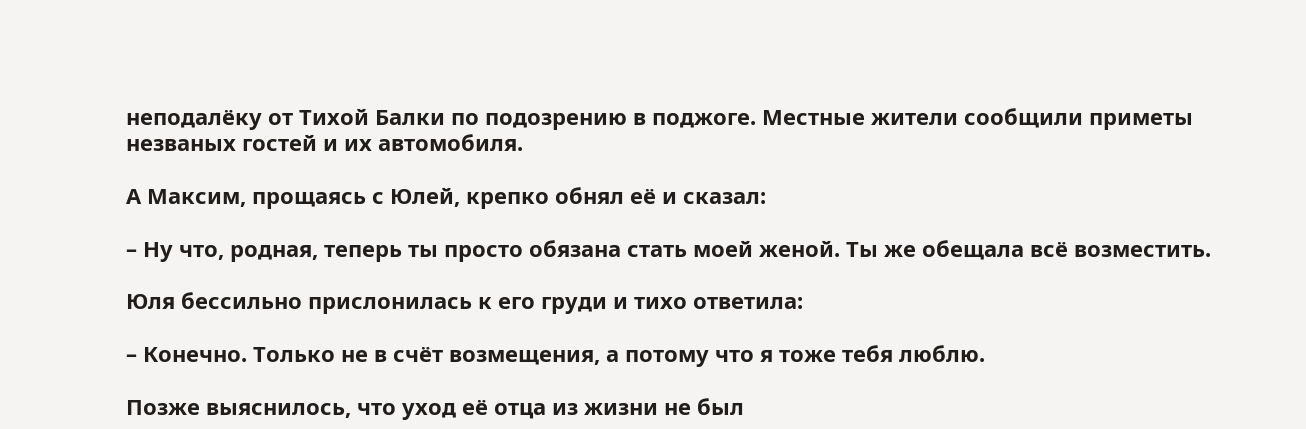неподалёку от Тихой Балки по подозрению в поджоге. Местные жители сообщили приметы незваных гостей и их автомобиля.

А Максим, прощаясь с Юлей, крепко обнял её и сказал:

– Ну что, родная, теперь ты просто обязана стать моей женой. Ты же обещала всё возместить.

Юля бессильно прислонилась к его груди и тихо ответила:

– Конечно. Только не в счёт возмещения, а потому что я тоже тебя люблю.

Позже выяснилось, что уход её отца из жизни не был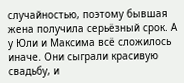случайностью, поэтому бывшая жена получила серьёзный срок. А у Юли и Максима всё сложилось иначе. Они сыграли красивую свадьбу, и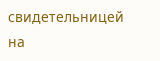свидетельницей на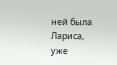ней была Лариса, уже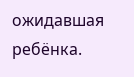ожидавшая ребёнка.